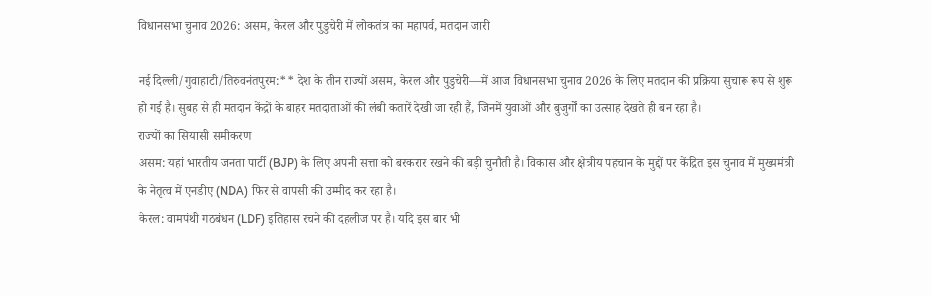विधानसभा चुनाव 2026: असम, केरल और पुडुचेरी में लोकतंत्र का महापर्व, मतदान जारी

नई दिल्ली/गुवाहाटी/तिरुवनंतपुरम:** देश के तीन राज्यों असम, केरल और पुडुचेरी—में आज विधानसभा चुनाव 2026 के लिए मतदान की प्रक्रिया सुचारू रूप से शुरू हो गई है। सुबह से ही मतदान केंद्रों के बाहर मतदाताओं की लंबी कतारें देखी जा रही हैं, जिनमें युवाओं और बुजुर्गों का उत्साह देखते ही बन रहा है।
राज्यों का सियासी समीकरण
असम: यहां भारतीय जनता पार्टी (BJP) के लिए अपनी सत्ता को बरकरार रखने की बड़ी चुनौती है। विकास और क्षेत्रीय पहचान के मुद्दों पर केंद्रित इस चुनाव में मुख्यमंत्री के नेतृत्व में एनडीए (NDA) फिर से वापसी की उम्मीद कर रहा है।
केरल: वामपंथी गठबंधन (LDF) इतिहास रचने की दहलीज पर है। यदि इस बार भी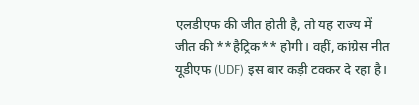एलडीएफ की जीत होती है, तो यह राज्य में जीत की **हैट्रिक** होगी। वहीं, कांग्रेस नीत यूडीएफ (UDF) इस बार कड़ी टक्कर दे रहा है।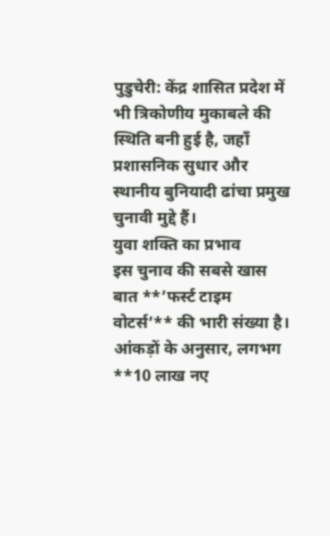पुडुचेरी: केंद्र शासित प्रदेश में भी त्रिकोणीय मुकाबले की स्थिति बनी हुई है, जहाँ प्रशासनिक सुधार और स्थानीय बुनियादी ढांचा प्रमुख चुनावी मुद्दे हैं।
युवा शक्ति का प्रभाव
इस चुनाव की सबसे खास बात **’फर्स्ट टाइम वोटर्स’** की भारी संख्या है। आंकड़ों के अनुसार, लगभग **10 लाख नए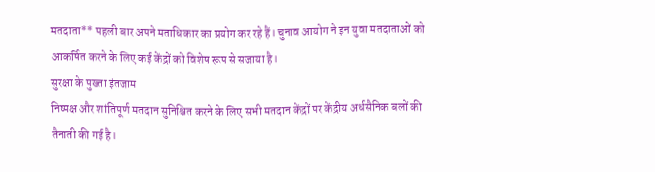मतदाता** पहली बार अपने मताधिकार का प्रयोग कर रहे हैं। चुनाव आयोग ने इन युवा मतदाताओं को आकर्षित करने के लिए कई केंद्रों को विशेष रूप से सजाया है।
सुरक्षा के पुख्ता इंतजाम
निष्पक्ष और शांतिपूर्ण मतदान सुनिश्चित करने के लिए सभी मतदान केंद्रों पर केंद्रीय अर्धसैनिक बलों की तैनाती की गई है।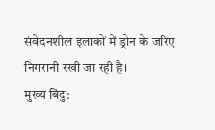संवेदनशील इलाकों में ड्रोन के जरिए निगरानी रखी जा रही है।
मुख्य बिंदु: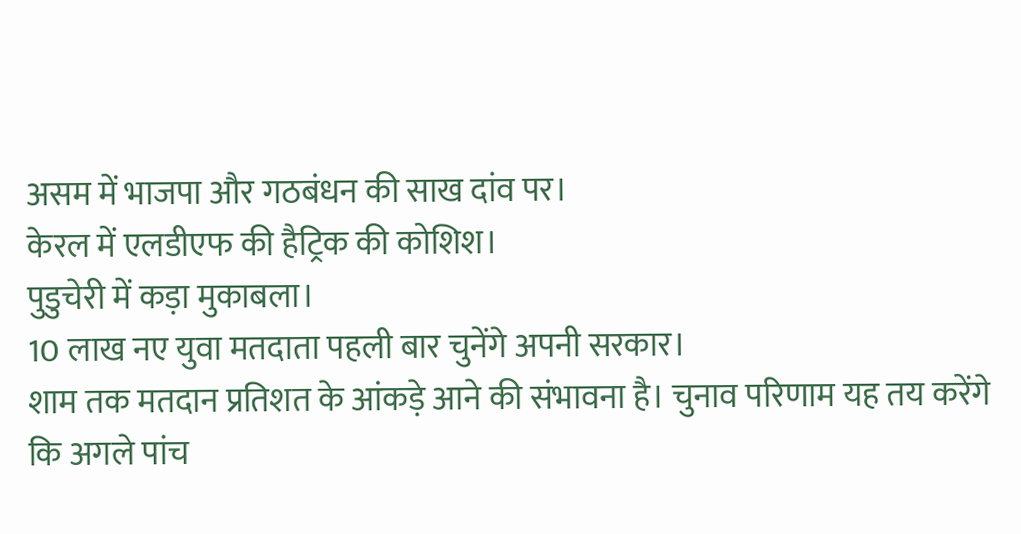असम में भाजपा और गठबंधन की साख दांव पर।
केरल में एलडीएफ की हैट्रिक की कोशिश।
पुडुचेरी में कड़ा मुकाबला।
10 लाख नए युवा मतदाता पहली बार चुनेंगे अपनी सरकार।
शाम तक मतदान प्रतिशत के आंकड़े आने की संभावना है। चुनाव परिणाम यह तय करेंगे कि अगले पांच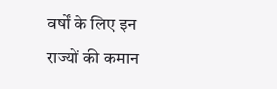वर्षों के लिए इन राज्यों की कमान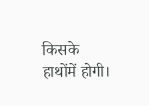किसके हाथोंमें होगी।